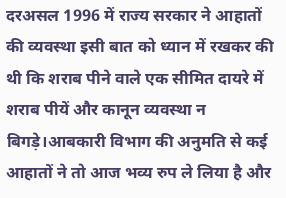दरअसल 1996 में राज्य सरकार ने आहातों की व्यवस्था इसी बात को ध्यान में रखकर की थी कि शराब पीने वाले एक सीमित दायरे में शराब पीयें और कानून व्यवस्था न बिगड़े।आबकारी विभाग की अनुमति से कई आहातों ने तो आज भव्य रुप ले लिया है और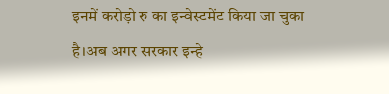इनमें करोड़ो रु का इन्वेस्टमेंट किया जा चुका है।अब अगर सरकार इन्हे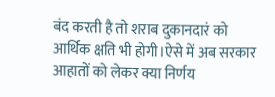बंद करती है तो शराब दुकानदारं को आर्थिक क्षति भी होगी।ऐसे में अब सरकार आहातों को लेकर क्या निर्णय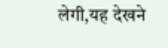लेगी,यह देखने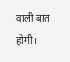वाली बात होगी।